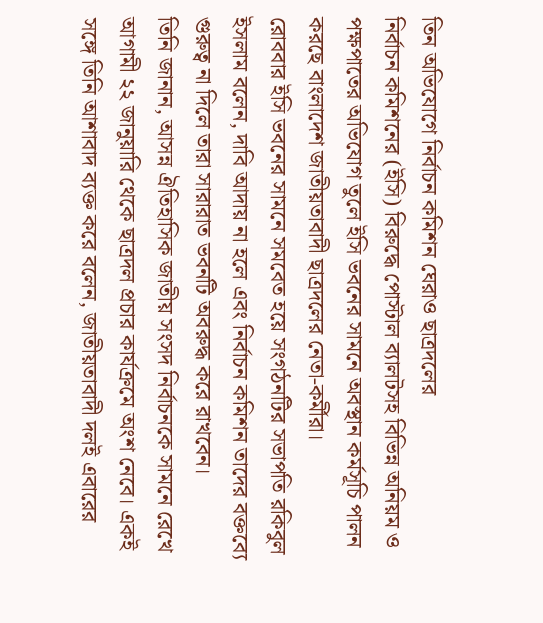তিন অভিযোগে নির্বাচন কমিশন ঘেরাও ছাত্রদলের
নির্বাচন কমিশনের (ইসি) বিরুদ্ধে পোস্টাল ব্যালটসহ বিভিন্ন অনিয়ম ও পক্ষপাতের অভিযোগ তুলে ইসি ভবনের সামনে অবস্থান কর্মসূচি পালন করছে বাংলাদেশ জাতীয়তাবাদী ছাত্রদলের নেতা-কর্মীরা।
রোববার ইসি ভবনের সামনে সমবেত হয়ে সংগঠনটির সভাপতি রকিবুল ইসলাম বলেন, দাবি আদায় না হলে এবং নির্বাচন কমিশন তাদের বক্তব্যে গুরুত্ব না দিলে তারা সারারাত ভবনটি অবরুদ্ধ করে রাখবেন।
তিনি জানান, আসন্ন ঐতিহাসিক জাতীয় সংসদ নির্বাচনকে সামনে রেখে আগামী ২২ জানুয়ারি থেকে ছাত্রদল প্রচার কার্যক্রমে অংশ নেবে। একই সঙ্গে তিনি আশাবাদ ব্যক্ত করে বলেন, জাতীয়তাবাদী দলই এবারের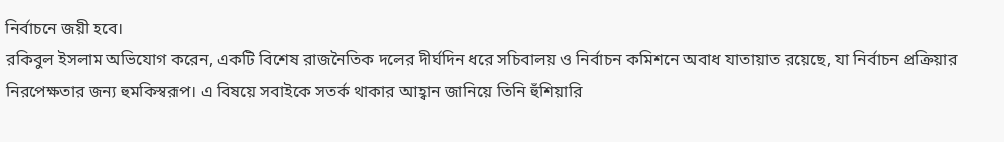নির্বাচনে জয়ী হবে।
রকিবুল ইসলাম অভিযোগ করেন, একটি বিশেষ রাজনৈতিক দলের দীর্ঘদিন ধরে সচিবালয় ও নির্বাচন কমিশনে অবাধ যাতায়াত রয়েছে, যা নির্বাচন প্রক্রিয়ার নিরপেক্ষতার জন্য হুমকিস্বরূপ। এ বিষয়ে সবাইকে সতর্ক থাকার আহ্বান জানিয়ে তিনি হুঁশিয়ারি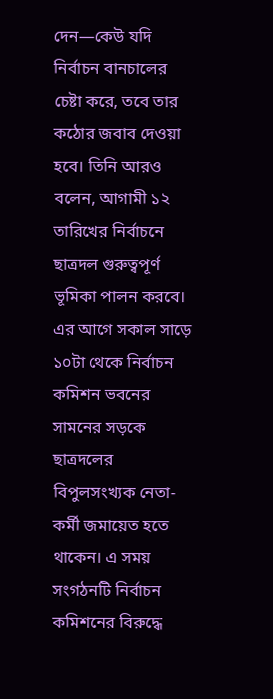দেন—কেউ যদি নির্বাচন বানচালের চেষ্টা করে, তবে তার কঠোর জবাব দেওয়া হবে। তিনি আরও বলেন, আগামী ১২ তারিখের নির্বাচনে ছাত্রদল গুরুত্বপূর্ণ ভূমিকা পালন করবে।
এর আগে সকাল সাড়ে ১০টা থেকে নির্বাচন কমিশন ভবনের সামনের সড়কে ছাত্রদলের বিপুলসংখ্যক নেতা-কর্মী জমায়েত হতে থাকেন। এ সময় সংগঠনটি নির্বাচন কমিশনের বিরুদ্ধে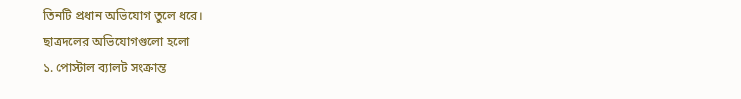তিনটি প্রধান অভিযোগ তুলে ধরে।
ছাত্রদলের অভিযোগগুলো হলো
১. পোস্টাল ব্যালট সংক্রান্ত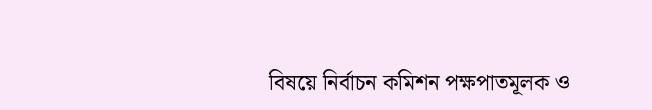বিষয়ে নির্বাচন কমিশন পক্ষপাতমূলক ও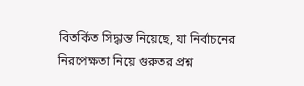বিতর্কিত সিদ্ধান্ত নিয়েছে, যা নির্বাচনের নিরপেক্ষতা নিয়ে গুরুতর প্রশ্ন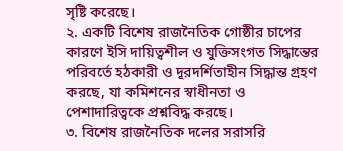সৃষ্টি করেছে।
২. একটি বিশেষ রাজনৈতিক গোষ্ঠীর চাপের কারণে ইসি দায়িত্বশীল ও যুক্তিসংগত সিদ্ধান্তের পরিবর্তে হঠকারী ও দূরদর্শিতাহীন সিদ্ধান্ত গ্রহণ করছে, যা কমিশনের স্বাধীনতা ও পেশাদারিত্বকে প্রশ্নবিদ্ধ করছে।
৩. বিশেষ রাজনৈতিক দলের সরাসরি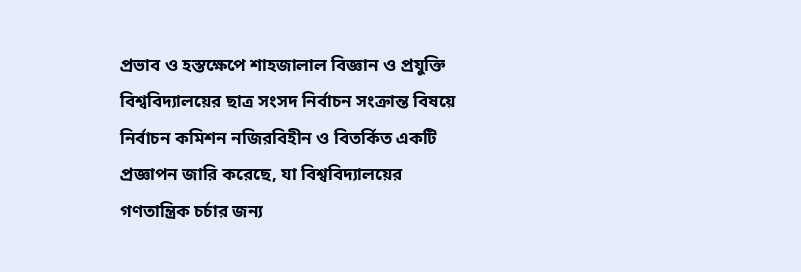প্রভাব ও হস্তক্ষেপে শাহজালাল বিজ্ঞান ও প্রযুক্তি বিশ্ববিদ্যালয়ের ছাত্র সংসদ নির্বাচন সংক্রান্ত বিষয়ে নির্বাচন কমিশন নজিরবিহীন ও বিতর্কিত একটি প্রজ্ঞাপন জারি করেছে, যা বিশ্ববিদ্যালয়ের গণতান্ত্রিক চর্চার জন্য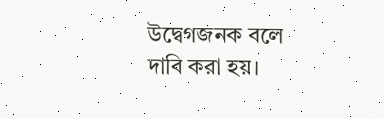উদ্বেগজনক বলে দাবি করা হয়।